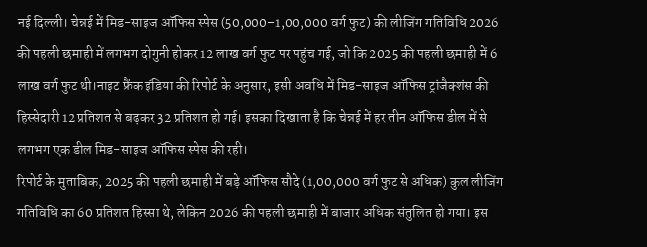नई दिल्ली। चेन्नई में मिड-साइज ऑफिस स्पेस (50,000–1,00,000 वर्ग फुट) की लीजिंग गतिविधि 2026 की पहली छमाही में लगभग दोगुनी होकर 12 लाख वर्ग फुट पर पहुंच गई, जो कि 2025 की पहली छमाही में 6 लाख वर्ग फुट थी।नाइट फ्रैंक इंडिया की रिपोर्ट के अनुसार, इसी अवधि में मिड-साइज ऑफिस ट्रांजैक्शंस की हिस्सेदारी 12 प्रतिशत से बढ़कर 32 प्रतिशत हो गई। इसका दिखाता है कि चेन्नई में हर तीन ऑफिस डील में से लगभग एक डील मिड-साइज ऑफिस स्पेस की रही।
रिपोर्ट के मुताबिक, 2025 की पहली छमाही में बड़े ऑफिस सौदे (1,00,000 वर्ग फुट से अधिक) कुल लीजिंग गतिविधि का 60 प्रतिशत हिस्सा थे, लेकिन 2026 की पहली छमाही में बाजार अधिक संतुलित हो गया। इस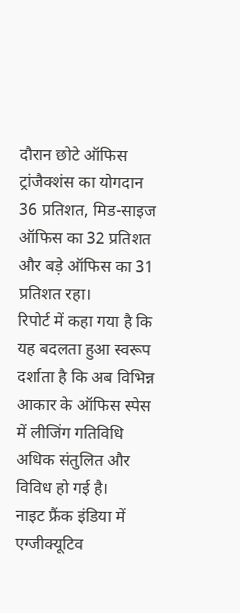दौरान छोटे ऑफिस ट्रांजैक्शंस का योगदान 36 प्रतिशत, मिड-साइज ऑफिस का 32 प्रतिशत और बड़े ऑफिस का 31 प्रतिशत रहा।
रिपोर्ट में कहा गया है कि यह बदलता हुआ स्वरूप दर्शाता है कि अब विभिन्न आकार के ऑफिस स्पेस में लीजिंग गतिविधि अधिक संतुलित और विविध हो गई है।
नाइट फ्रैंक इंडिया में एग्जीक्यूटिव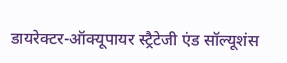डायरेक्टर-ऑक्यूपायर स्ट्रैटेजी एंड सॉल्यूशंस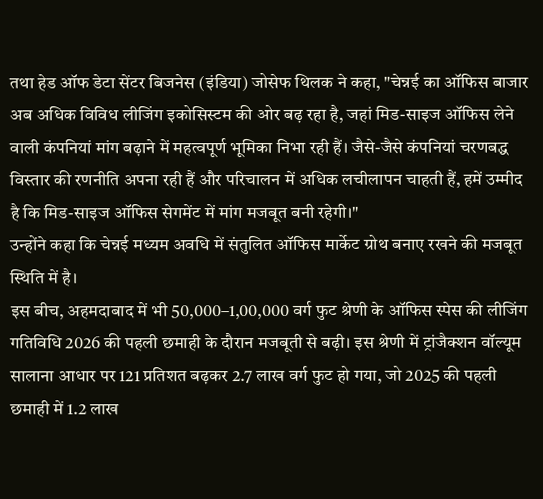तथा हेड ऑफ डेटा सेंटर बिजनेस (इंडिया) जोसेफ थिलक ने कहा, "चेन्नई का ऑफिस बाजार अब अधिक विविध लीजिंग इकोसिस्टम की ओर बढ़ रहा है, जहां मिड-साइज ऑफिस लेने वाली कंपनियां मांग बढ़ाने में महत्वपूर्ण भूमिका निभा रही हैं। जैसे-जैसे कंपनियां चरणबद्ध विस्तार की रणनीति अपना रही हैं और परिचालन में अधिक लचीलापन चाहती हैं, हमें उम्मीद है कि मिड-साइज ऑफिस सेगमेंट में मांग मजबूत बनी रहेगी।"
उन्होंने कहा कि चेन्नई मध्यम अवधि में संतुलित ऑफिस मार्केट ग्रोथ बनाए रखने की मजबूत स्थिति में है।
इस बीच, अहमदाबाद में भी 50,000–1,00,000 वर्ग फुट श्रेणी के ऑफिस स्पेस की लीजिंग गतिविधि 2026 की पहली छमाही के दौरान मजबूती से बढ़ी। इस श्रेणी में ट्रांजैक्शन वॉल्यूम सालाना आधार पर 121 प्रतिशत बढ़कर 2.7 लाख वर्ग फुट हो गया, जो 2025 की पहली छमाही में 1.2 लाख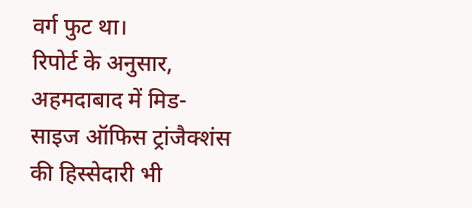वर्ग फुट था।
रिपोर्ट के अनुसार, अहमदाबाद में मिड-साइज ऑफिस ट्रांजैक्शंस की हिस्सेदारी भी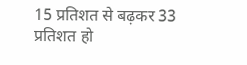15 प्रतिशत से बढ़कर 33 प्रतिशत हो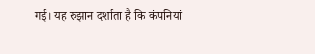गई। यह रुझान दर्शाता है कि कंपनियां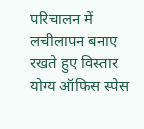परिचालन में लचीलापन बनाए रखते हुए विस्तार योग्य ऑफिस स्पेस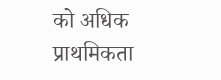को अधिक प्राथमिकता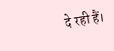दे रही हैं।